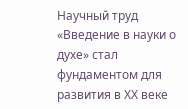Научный труд «Введение в науки о духе» стал фундаментом для развития в ХХ веке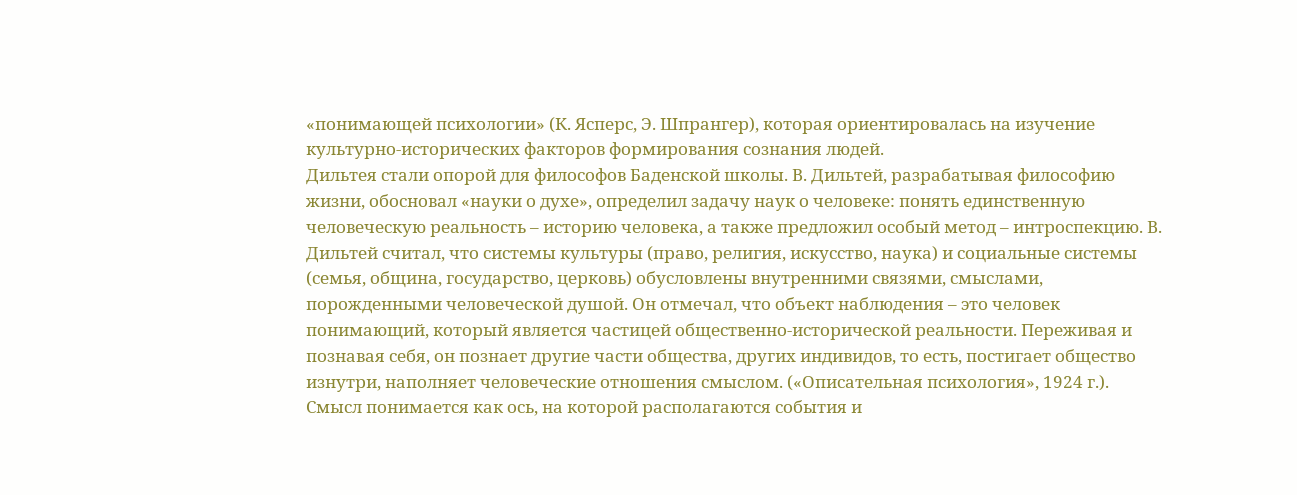«понимающей психологии» (К. Ясперс, Э. Шпрангер), которая ориентировалась на изучение культурно-исторических факторов формирования сознания людей.
Дильтея стали опорой для философов Баденской школы. В. Дильтей, разрабатывая философию жизни, обосновал «науки о духе», определил задачу наук о человеке: понять единственную человеческую реальность – историю человека, а также предложил особый метод – интроспекцию. В. Дильтей считал, что системы культуры (право, религия, искусство, наука) и социальные системы (семья, община, государство, церковь) обусловлены внутренними связями, смыслами, порожденными человеческой душой. Он отмечал, что объект наблюдения – это человек понимающий, который является частицей общественно-исторической реальности. Переживая и познавая себя, он познает другие части общества, других индивидов, то есть, постигает общество изнутри, наполняет человеческие отношения смыслом. («Описательная психология», 1924 г.). Смысл понимается как ось, на которой располагаются события и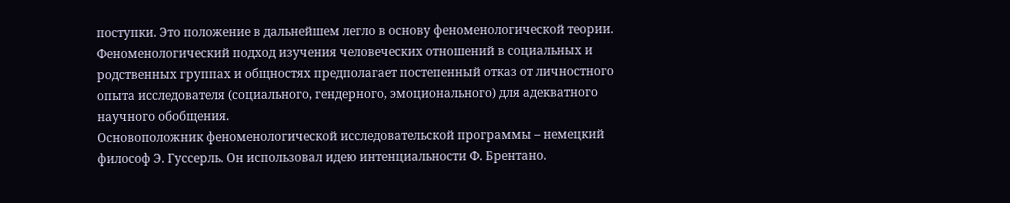поступки. Это положение в дальнейшем легло в основу феноменологической теории.
Феноменологический подход изучения человеческих отношений в социальных и родственных группах и общностях предполагает постепенный отказ от личностного опыта исследователя (социального, гендерного, эмоционального) для адекватного научного обобщения.
Основоположник феноменологической исследовательской программы – немецкий философ Э. Гуссерль. Он использовал идею интенциальности Ф. Брентано.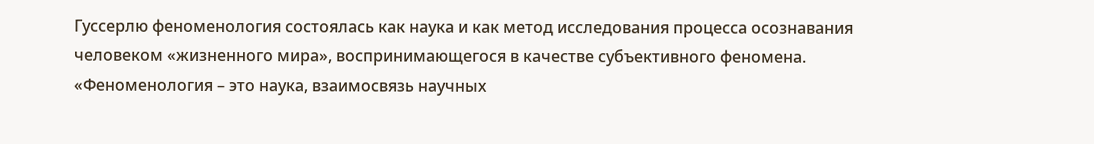Гуссерлю феноменология состоялась как наука и как метод исследования процесса осознавания человеком «жизненного мира», воспринимающегося в качестве субъективного феномена. «Феноменология – это наука, взаимосвязь научных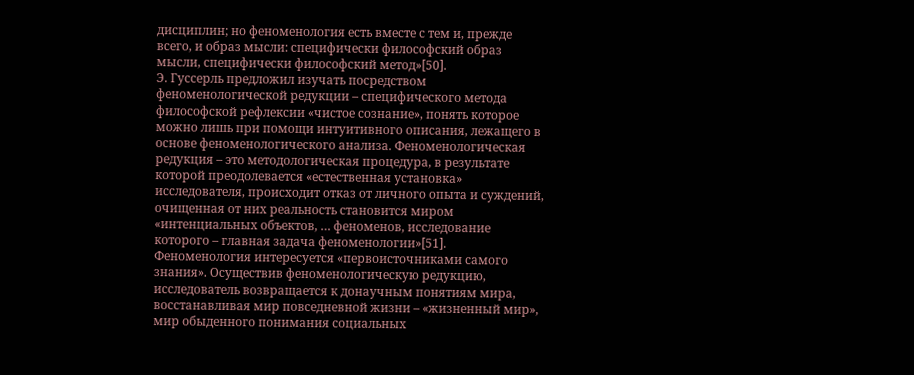дисциплин; но феноменология есть вместе с тем и, прежде всего, и образ мысли: специфически философский образ мысли, специфически философский метод»[50].
Э. Гуссерль предложил изучать посредством феноменологической редукции – специфического метода философской рефлексии «чистое сознание», понять которое можно лишь при помощи интуитивного описания, лежащего в основе феноменологического анализа. Феноменологическая редукция – это методологическая процедура, в результате которой преодолевается «естественная установка» исследователя, происходит отказ от личного опыта и суждений, очищенная от них реальность становится миром «интенциальных объектов, … феноменов, исследование которого – главная задача феноменологии»[51].
Феноменология интересуется «первоисточниками самого знания». Осуществив феноменологическую редукцию, исследователь возвращается к донаучным понятиям мира, восстанавливая мир повседневной жизни – «жизненный мир», мир обыденного понимания социальных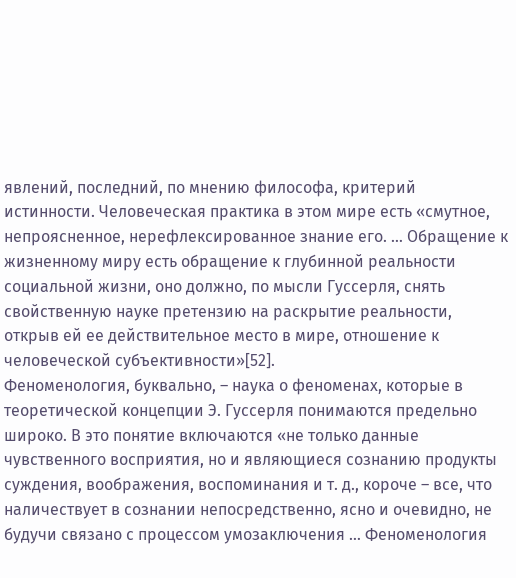явлений, последний, по мнению философа, критерий истинности. Человеческая практика в этом мире есть «смутное, непроясненное, нерефлексированное знание его. … Обращение к жизненному миру есть обращение к глубинной реальности социальной жизни, оно должно, по мысли Гуссерля, снять свойственную науке претензию на раскрытие реальности, открыв ей ее действительное место в мире, отношение к человеческой субъективности»[52].
Феноменология, буквально, – наука о феноменах, которые в теоретической концепции Э. Гуссерля понимаются предельно широко. В это понятие включаются «не только данные чувственного восприятия, но и являющиеся сознанию продукты суждения, воображения, воспоминания и т. д., короче – все, что наличествует в сознании непосредственно, ясно и очевидно, не будучи связано с процессом умозаключения … Феноменология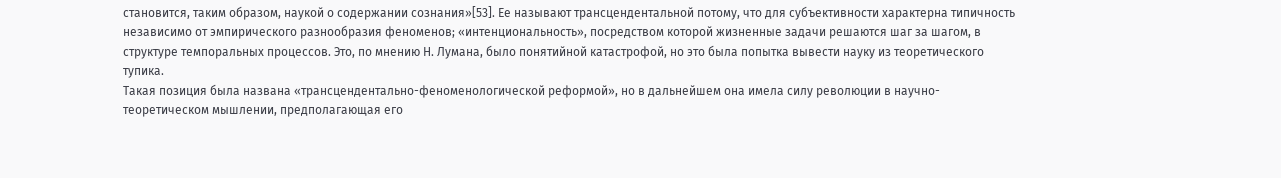становится, таким образом, наукой о содержании сознания»[53]. Ее называют трансцендентальной потому, что для субъективности характерна типичность независимо от эмпирического разнообразия феноменов; «интенциональность», посредством которой жизненные задачи решаются шаг за шагом, в структуре темпоральных процессов. Это, по мнению Н. Лумана, было понятийной катастрофой, но это была попытка вывести науку из теоретического тупика.
Такая позиция была названа «трансцендентально-феноменологической реформой», но в дальнейшем она имела силу революции в научно-теоретическом мышлении, предполагающая его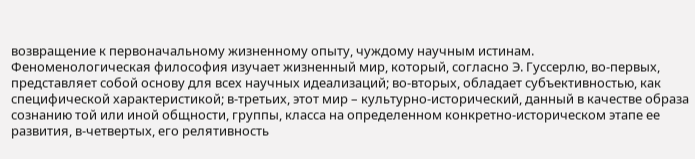возвращение к первоначальному жизненному опыту, чуждому научным истинам.
Феноменологическая философия изучает жизненный мир, который, согласно Э. Гуссерлю, во-первых, представляет собой основу для всех научных идеализаций; во-вторых, обладает субъективностью, как специфической характеристикой; в-третьих, этот мир – культурно-исторический, данный в качестве образа сознанию той или иной общности, группы, класса на определенном конкретно-историческом этапе ее развития, в-четвертых, его релятивность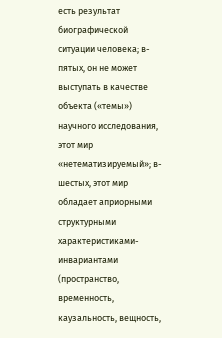есть результат биографической ситуации человека; в-пятых, он не может выступать в качестве объекта («темы») научного исследования, этот мир «нетематизируемый»; в-шестых, этот мир обладает априорными структурными характеристиками-инвариантами (пространство, временность, каузальность, вещность,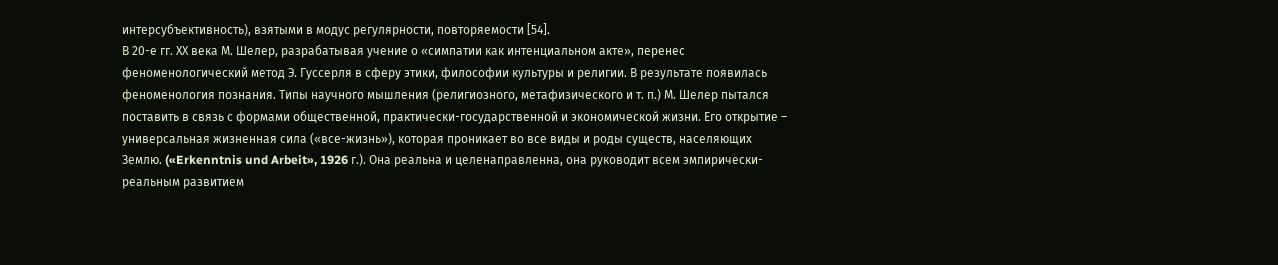интерсубъективность), взятыми в модус регулярности, повторяемости [54].
В 20-е гг. ХХ века М. Шелер, разрабатывая учение о «симпатии как интенциальном акте», перенес феноменологический метод Э. Гуссерля в сферу этики, философии культуры и религии. В результате появилась феноменология познания. Типы научного мышления (религиозного, метафизического и т. п.) М. Шелер пытался поставить в связь с формами общественной, практически-государственной и экономической жизни. Его открытие – универсальная жизненная сила («все-жизнь»), которая проникает во все виды и роды существ, населяющих Землю. («Erkenntnis und Arbeit», 1926 г.). Она реальна и целенаправленна, она руководит всем эмпирически-реальным развитием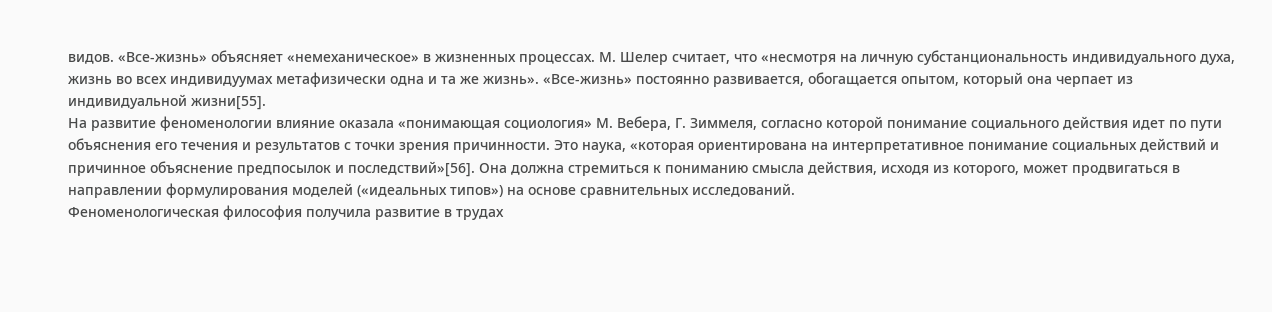видов. «Все-жизнь» объясняет «немеханическое» в жизненных процессах. М. Шелер считает, что «несмотря на личную субстанциональность индивидуального духа, жизнь во всех индивидуумах метафизически одна и та же жизнь». «Все-жизнь» постоянно развивается, обогащается опытом, который она черпает из индивидуальной жизни[55].
На развитие феноменологии влияние оказала «понимающая социология» М. Вебера, Г. Зиммеля, согласно которой понимание социального действия идет по пути объяснения его течения и результатов с точки зрения причинности. Это наука, «которая ориентирована на интерпретативное понимание социальных действий и причинное объяснение предпосылок и последствий»[56]. Она должна стремиться к пониманию смысла действия, исходя из которого, может продвигаться в направлении формулирования моделей («идеальных типов») на основе сравнительных исследований.
Феноменологическая философия получила развитие в трудах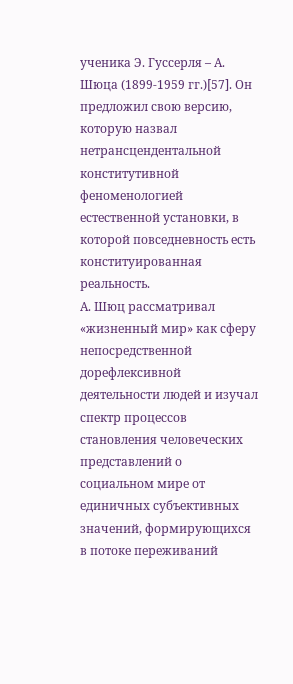ученика Э. Гуссерля – А. Шюца (1899-1959 гг.)[57]. Он предложил свою версию, которую назвал нетрансцендентальной конститутивной феноменологией естественной установки, в которой повседневность есть конституированная реальность.
А. Шюц рассматривал «жизненный мир» как сферу непосредственной дорефлексивной деятельности людей и изучал спектр процессов становления человеческих представлений о социальном мире от единичных субъективных значений, формирующихся в потоке переживаний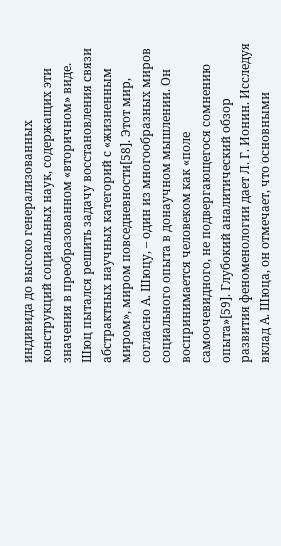индивида до высоко генерализованных конструкций социальных наук, содержащих эти значения в преобразованном «вторичном» виде. Шюц пытался решить задачу восстановления связи абстрактных научных категорий с «жизненным миром», миром повседневности[58]. Этот мир, согласно А. Шюцу, – один из многообразных миров социального опыта в донаучном мышлении. Он воспринимается человеком как «поле самоочевидного, не подвергающегося сомнению опыта»[59]. Глубокий аналитический обзор развития феноменологии дает Л. Г. Ионин. Исследуя вклад А. Шюца, он отмечает, что основными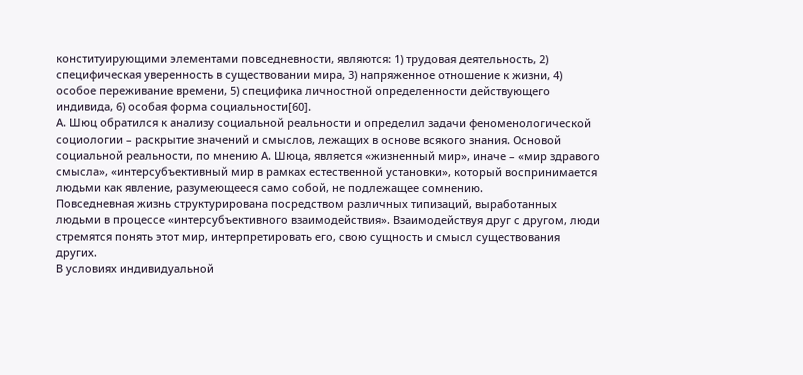конституирующими элементами повседневности, являются: 1) трудовая деятельность, 2) специфическая уверенность в существовании мира, 3) напряженное отношение к жизни, 4) особое переживание времени, 5) специфика личностной определенности действующего индивида, 6) особая форма социальности[60].
А. Шюц обратился к анализу социальной реальности и определил задачи феноменологической социологии – раскрытие значений и смыслов, лежащих в основе всякого знания. Основой социальной реальности, по мнению А. Шюца, является «жизненный мир», иначе – «мир здравого смысла», «интерсубъективный мир в рамках естественной установки», который воспринимается людьми как явление, разумеющееся само собой, не подлежащее сомнению.
Повседневная жизнь структурирована посредством различных типизаций, выработанных людьми в процессе «интерсубъективного взаимодействия». Взаимодействуя друг с другом, люди стремятся понять этот мир, интерпретировать его, свою сущность и смысл существования других.
В условиях индивидуальной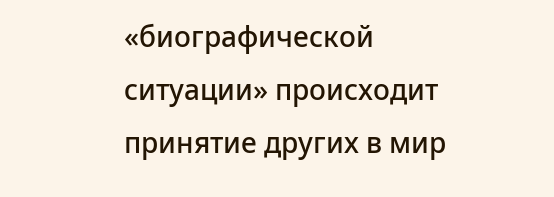«биографической ситуации» происходит принятие других в мир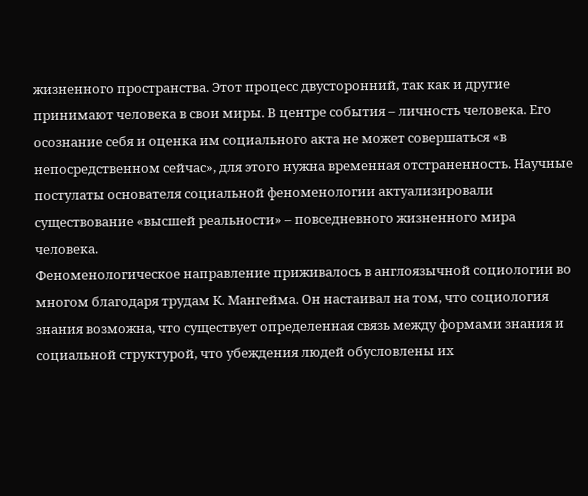жизненного пространства. Этот процесс двусторонний, так как и другие принимают человека в свои миры. В центре события – личность человека. Его осознание себя и оценка им социального акта не может совершаться «в непосредственном сейчас», для этого нужна временная отстраненность. Научные постулаты основателя социальной феноменологии актуализировали существование «высшей реальности» – повседневного жизненного мира человека.
Феноменологическое направление приживалось в англоязычной социологии во многом благодаря трудам К. Мангейма. Он настаивал на том, что социология знания возможна, что существует определенная связь между формами знания и социальной структурой, что убеждения людей обусловлены их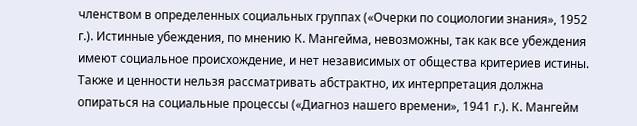членством в определенных социальных группах («Очерки по социологии знания», 1952 г.). Истинные убеждения, по мнению К. Мангейма, невозможны, так как все убеждения имеют социальное происхождение, и нет независимых от общества критериев истины. Также и ценности нельзя рассматривать абстрактно, их интерпретация должна опираться на социальные процессы («Диагноз нашего времени», 1941 г.). К. Мангейм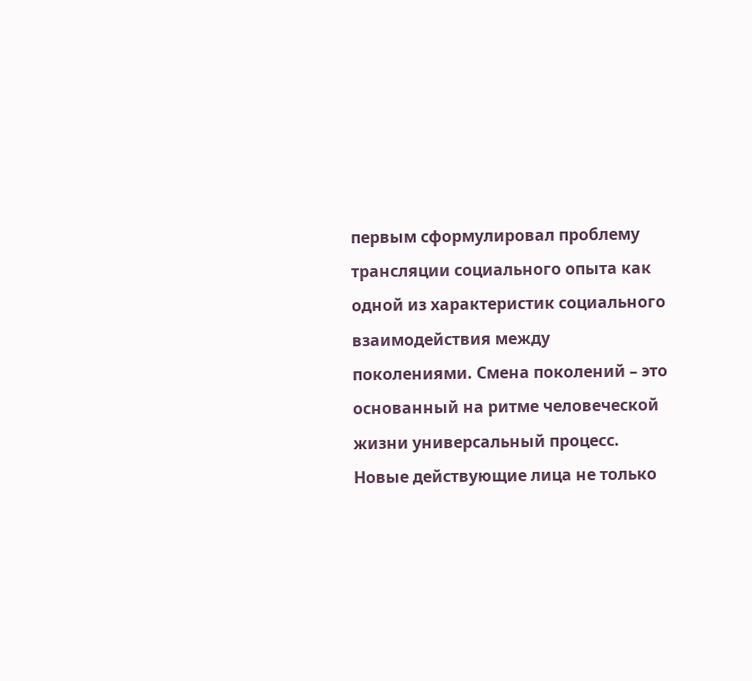первым сформулировал проблему трансляции социального опыта как одной из характеристик социального взаимодействия между поколениями. Смена поколений – это основанный на ритме человеческой жизни универсальный процесс. Новые действующие лица не только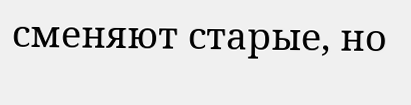сменяют старые, но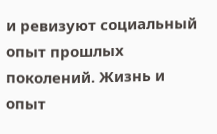и ревизуют социальный опыт прошлых поколений. Жизнь и опыт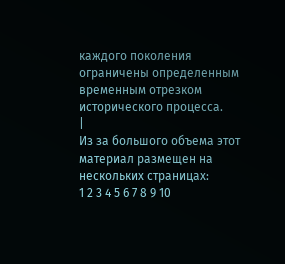каждого поколения ограничены определенным временным отрезком исторического процесса.
|
Из за большого объема этот материал размещен на нескольких страницах:
1 2 3 4 5 6 7 8 9 10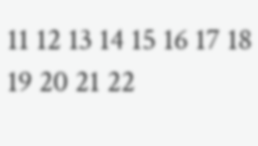11 12 13 14 15 16 17 18 19 20 21 22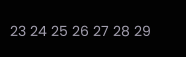23 24 25 26 27 28 29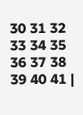30 31 32 33 34 35 36 37 38 39 40 41 |